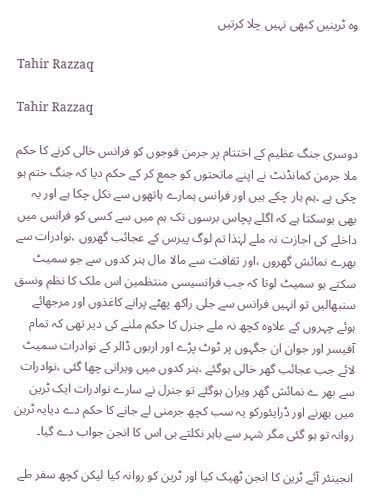وہ ٹرینیں کبھی نہیں چلا کرتیں

Tahir Razzaq

Tahir Razzaq

دوسری جنگ عظیم کے اختتام پر جرمن فوجوں کو فرانس خالی کرنے کا حکم ملا جرمن کمانڈنٹ نے اپنے ماتحتوں کو جمع کر کے حکم دیا کہ جنگ ختم ہو چکی ہے ۔ہم ہار چکے ہیں اور فرانس ہمارے ہاتھوں سے نکل چکا ہے اور یہ بھی ہوسکتا ہے کہ اگلے پچاس برسوں تک ہم میں سے کسی کو فرانس میں داخلے کی اجازت نہ ملے لہٰذا تم لوگ پیرس کے عجائب گھروں ،نوادرات سے بھرے نمائش گھروں ،اور ثقافت سے مالا مال ہنر کدوں سے جو سمیٹ سکتے ہو سمیٹ لوتا کہ جب فرانسیسی منتظمین اس ملک کا نظم ونسق سنبھالیں تو انہیں فرانس سے جلی راکھ پھٹے پرانے کاغذوں اور مرجھائے ہوئے چہروں کے علاوہ کچھ نہ ملے جنرل کا حکم ملنے کی دیر تھی کہ تمام آفیسر اور جوان ان جگہوں پر ٹوٹ پڑے اور اربوں ڈالر کے نوادرات سمیٹ لائے جب عجائب گھر خالی ہوگئے ،ہنر کدوں میں ویرانی چھا گئی ،نوادرات سے بھر ے نمائش گھر ویران ہوگئے تو جنرل نے سارے نوادرات ایک ٹرین میں بھرنے اور ڈرایئورکو یہ سب کچھ جرمنی لے جانے کا حکم دے دیایہ ٹرین روانہ تو ہو گئی مگر شہر سے باہر نکلتے ہی اس کا انجن جواب دے گیا۔

انجینئر آئے ٹرین کا انجن ٹھیک کیا اور ٹرین کو روانہ کیا لیکن کچھ سفر طے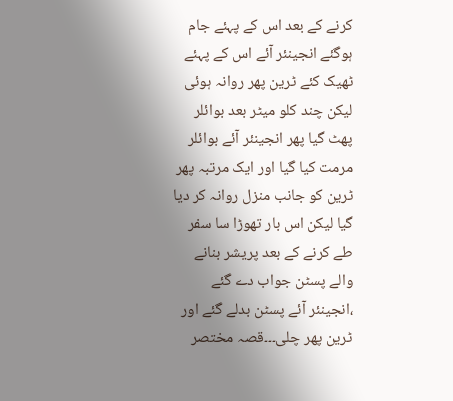کرنے کے بعد اس کے پہئے جام ہوگئے انجینئر آئے اس کے پہئے ٹھیک کئے ٹرین پھر روانہ ہوئی لیکن چند کلو میٹر بعد بوائلر پھٹ گیا پھر انجینئر آئے بوائلر مرمت کیا گیا اور ایک مرتبہ پھر ٹرین کو جانب منزل روانہ کر دیا گیا لیکن اس بار تھوڑا سا سفر طے کرنے کے بعد پریشر بنانے والے پسٹن جواب دے گئے ،انجینئر آئے پسٹن بدلے گئے اور ٹرین پھر چلی۔۔۔قصہ مختصر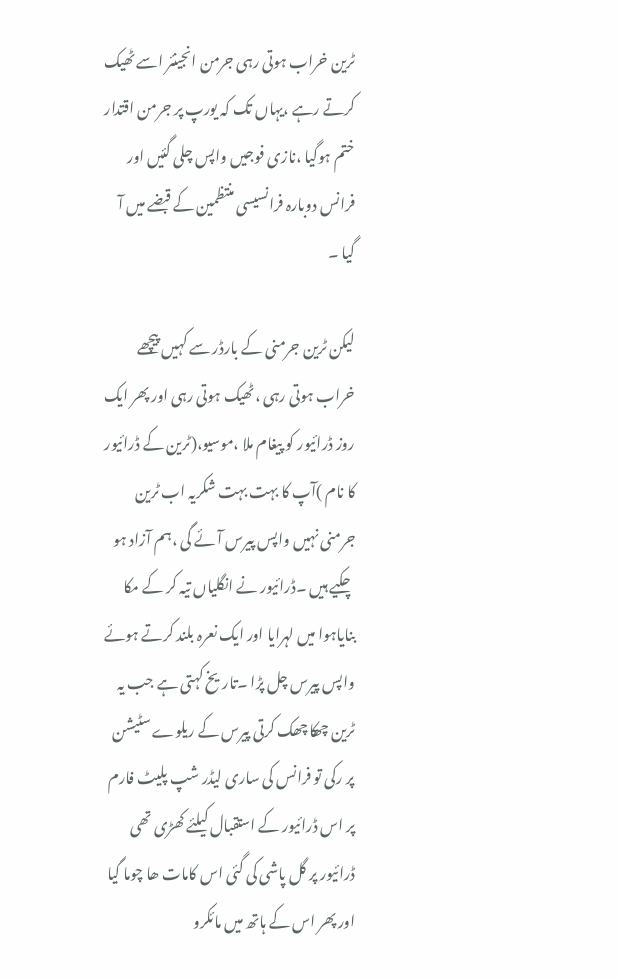ٹرین خراب ہوتی رہی جرمن انجینئر اسے ٹھیک کرتے رہے ،یہاں تک کہ یورپ پر جرمن اقتدار ختم ہوگیا ،نازی فوجیں واپس چلی گئیں اور فرانس دوبارہ فرانسیسی منتظمین کے قبضے میں آ  گیا ۔

لیکن ٹرین جرمنی کے بارڈر سے کہیں پیچھے خراب ہوتی رہی ،ٹھیک ہوتی رہی اور پھر ایک روز ڈرائیور کو پیغام ملا ،موسیو،(ٹرین کے ڈرائیور کا نام )آپ کا بہت بہت شکریہ اب ٹرین جرمنی نہیں واپس پیرس آئے گی ،ہم آزاد ہو چکیے ہیں ۔ڈرائیور نے انگلیاں تیہ کر کے مکا بنایاہوا میں لہرایا اور ایک نعرہ بلند کرتے ہوئے واپس پیرس چل پڑا ۔تاریخ کہتی ہے جب یہ ٹرین چھکا چھک کرتی پیرس کے ریلوے سٹیشن پر رکی تو فرانس کی ساری لیڈر شپ پلیٹ فارم پر اس ڈرائیور کے استقبال کیلئے کھڑی تھی ڈرائیور پر گل پاشی کی گئی اس کامات ھا چوما گیا اور پھر اس کے ہاتھ میں مائکرو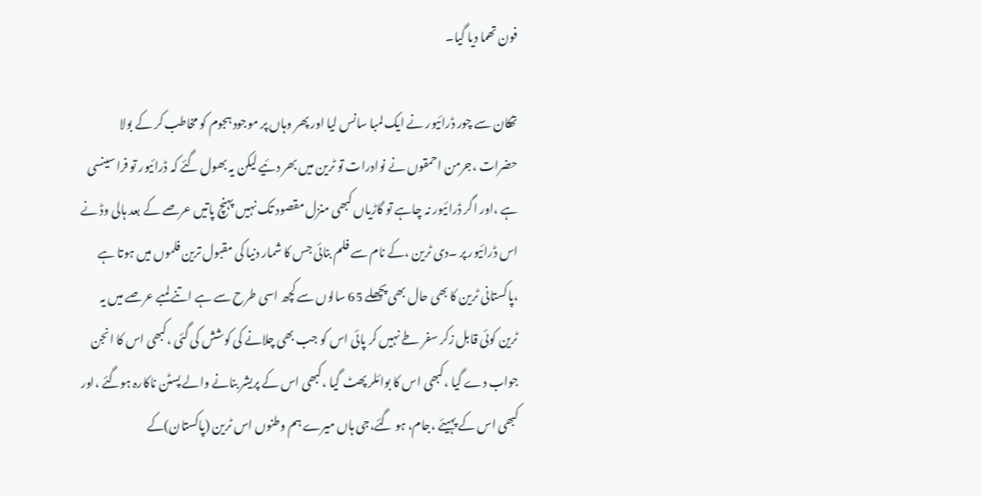فون تھما دیا گیا۔

تھکان سے چور ڈرائیور نے ایک لمبا سانس لیا اور پھر وہاں پر موجود ہجوم کو مخاطب کر کے بولا حضرات ،جرمن احمقوں نے نوادرات تو ٹرین میں بھر دئیے لیکن یہ بھول گئے کہ ڈرائیور تو فراسینسی ہے ،اور اگر ڈرائیور نہ چاہے تو گاڑیاں کبھی منزل مقصود تک نہیں پہنچ پاتیں عرصے کے بعد ہالی وڈ نے اس ڈرائیور پر ۔دی ٹرین ،کے نام سے فلم بنائی جس کا شمار دنیا کی مقبول ترین فلموں میں ہوتا ہے ،پاکستانی ٹرین کا بھی حال بھی پچھلے 65 سالوں سے کچھ اسی طرح سے ہے اتنے لمبے عرصے میں یہ ٹرین کوئی قابل زکر سفر طے نہیں کر پائی اس کو جب بھی چلانے کی کوشش کی گئی ،کبھی اس کا انجن جواب دے گیا ،کبھی اس کا بوائلر پھٹ گیا ،کبھی اس کے پریشر بنانے والے پسٹن ناکارہ ہوگئے ،اور کبھی اس کے پہیئے ،جام، ہو گئے،جی ہاں میرے ہم وطنوں اس ٹرین (پاکستان)کے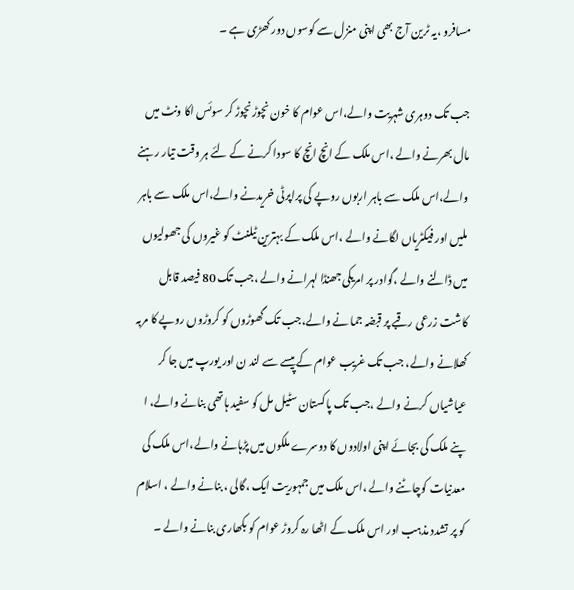مسافرو ،یہ ٹرین آج بھی اپنی منزل سے کوسوں دور کھڑی ہے ۔

جب تک دوہری شہریت والے،اس عوام کا خون نچوڑ نچوڑ کر سوئس اکا ونٹ میں مال بھرنے والے ،اس ملک کے انچ انچ کا سودا کرنے کے لئے ہر وقت تیار رہنے والے،اس ملک سے باہر اربوں روپے کی پراپرٹی خریدنے والے،اس ملک سے باہر ملیں اور فیکٹریاں لگانے والے ،اس ملک کے بہترین ٹیلنٹ کو غیروں کی جھولیوں میں ڈالنے والے ،گوادر پر امریکی جھنڈا لہرانے والے ،جب تک 80 فیصد قابل کاشت زرعی رقبے پر قبضہ جما نے والے،جب تک گھوڑوں کو کروڑوں روپے کا مربہ کھلانے والے، جب تک غریب عوام کے پیسے سے لند ن اور یورپ میں جا کر عیاشیاں کرنے والے ،جب تک پاکستان سٹیل مل کو سفید ہاتھی بنانے والے، ا پنے ملک کی بجائے اپنی اولادوں کا دوسرے ملکوں میں پڑہانے والے،اس ملک کی معدنیات کوچاٹنے والے ،اس ملک میں جمہوریت ایک ،گالی ، بنانے والے ، اسلام کو پر تشدد مذہب اور اس ملک کے اٹھا رہ کروڑ عوام کو بکھاری بنانے والے ۔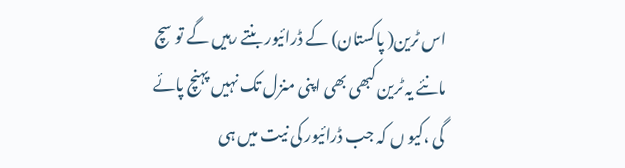اس ٹرین( پاکستان) کے ڈرائیور بنتے رہیں گے تو سچ مانئے یہ ٹرین کبھی بھی اپنی منزل تک نہیں پہنچ پائے گی ،کیو ں کہ جب ڈرائیور کی نیت میں ہی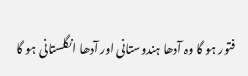فتور ہو گا وہ آدھا ہندوستانی اور آدھا انگلستانی ہو گا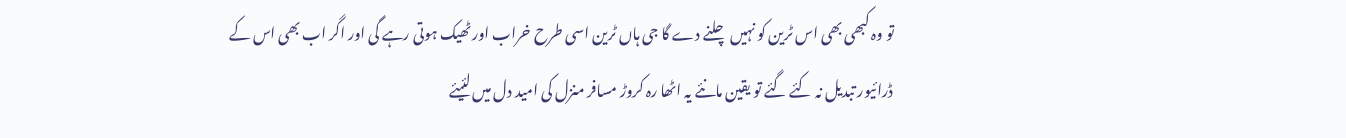تو وہ کبھی بھی اس ٹرین کو نہیں چلنے دے گا جی ہاں ٹرین اسی طرح خراب اور ٹھیک ہوتی رہے گی اور اگر اب بھی اس کے ڈرائیور تبدیل نہ کئے گئے تو یقین مانئے یہ اٹھا رہ کروڑ مسافر منزل کی امید دل میں لئیئے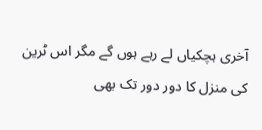آخری ہچکیاں لے رہے ہوں گے مگر اس ٹرین کی منزل کا دور دور تک بھی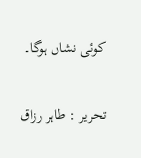کوئی نشاں ہوگا۔

تحریر : طاہر رزاق